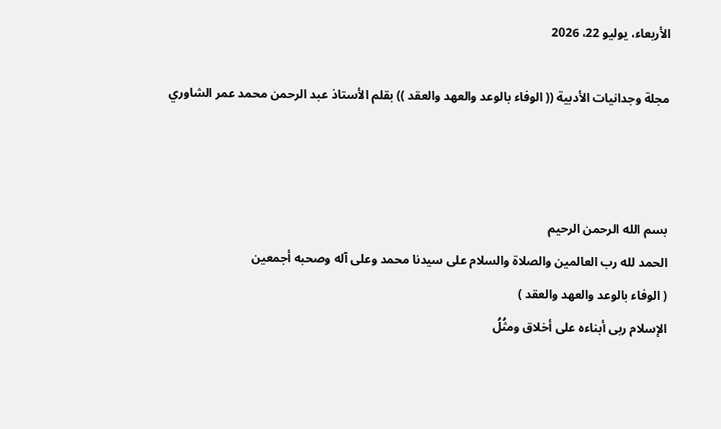الأربعاء، يوليو 22، 2026

مجلة وجدانيات الأدبية (( الوفاء بالوعد والعهد والعقد )) بقلم الأستاذ عبد الرحمن محمد عمر الشاوري



بسم الله الرحمن الرحيم
الحمد لله رب العالمين والصلاة والسلام على سيدنا محمد وعلى آله وصحبه أجمعين
( الوفاء بالوعد والعهد والعقد )
الإسلام ربى أبناءه على أخلاق ومثُلُ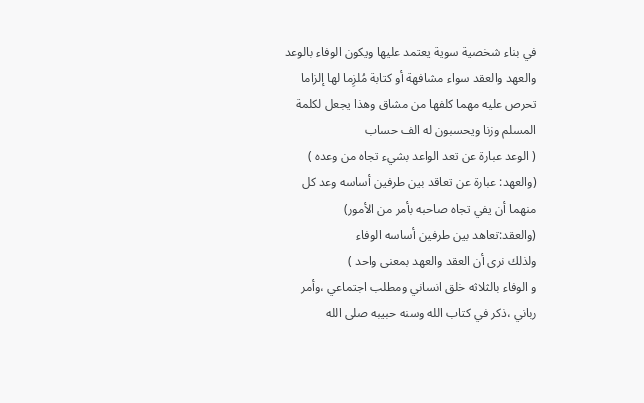في بناء شخصية سوية يعتمد عليها ويكون الوفاء بالوعد والعهد والعقد سواء مشافهة أو كتابة مُلزِما لها إلزاما تحرص عليه مهما كلفها من مشاق وهذا يجعل لكلمة المسلم وزنا ويحسبون له الف حساب
( الوعد عبارة عن تعد الواعد بشيء تجاه من وعده )
(والعهد: عبارة عن تعاقد بين طرفين أساسه وعد كل منهما أن يفي تجاه صاحبه بأمر من الأمور)
(والعقد:تعاهد بين طرفين أساسه الوفاء
ولذلك نرى أن العقد والعهد بمعنى واحد )
و الوفاء بالثلاثه خلق انساني ومطلب اجتماعي ،وأمر رباني ،ذكر في كتاب الله وسنه حبيبه صلى الله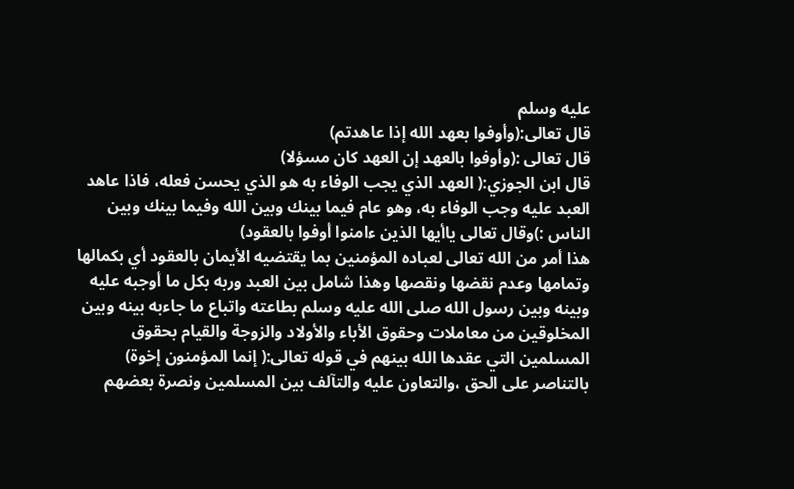عليه وسلم
قال تعالى:(وأوفوا بعهد الله إذا عاهدتم)
قال تعالى :(وأوفوا بالعهد إن العهد كان مسؤلا)
قال ابن الجوزي:( العهد الذي يجب الوفاء به هو الذي يحسن فعله، فاذا عاهد العبد عليه وجب الوفاء به، وهو عام فيما بينك وبين الله وفيما بينك وبين الناس :)وقال تعالى ياأيها الذين ءامنوا أوفوا بالعقود)
هذا أمر من الله تعالى لعباده المؤمنين بما يقتضيه الأيمان بالعقود أي بكمالها وتمامها وعدم نقضها ونقصها وهذا شامل بين العبد وربه بكل ما أوجبه عليه وبينه وبين رسول الله صلى الله عليه وسلم بطاعته واتباع ما جاءبه بينه وبين المخلوقين من معاملات وحقوق الأباء والأولاد والزوجة والقيام بحقوق المسلمين التي عقدها الله بينهم في قوله تعالى:( إنما المؤمنون إخوة)
بالتناصر على الحق ،والتعاون عليه والتآلف بين المسلمين ونصرة بعضهم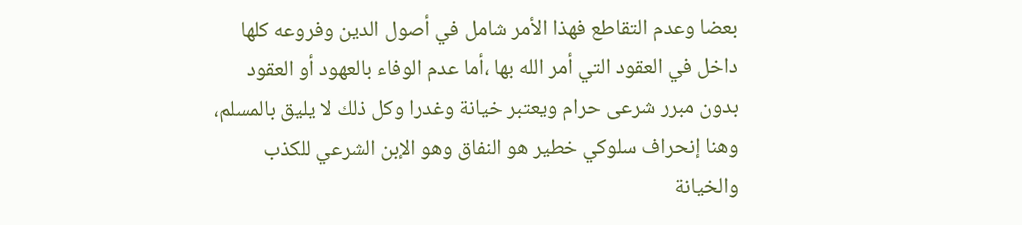بعضا وعدم التقاطع فهذا الأمر شامل في أصول الدين وفروعه كلها داخل في العقود التي أمر الله بها ،أما عدم الوفاء بالعهود أو العقود بدون مبرر شرعى حرام ويعتبر خيانة وغدرا وكل ذلك لا يليق بالمسلم، وهنا إنحراف سلوكي خطير هو النفاق وهو الإبن الشرعي للكذب والخيانة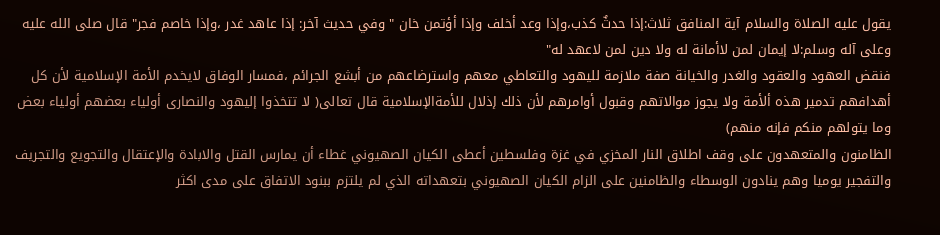يقول عليه الصلاة والسلام آية المنافق ثلاث:إذا حدثٌ كذب،وإذا وعد أخلف وإذا أؤتمن خان " وفي حديث آخر: إذا عاهد غدر ،وإذا خاصم فجر" قال صلى الله عليه وعلى آله وسلم:لا إيمان لمن لاأمانة له ولا دين لمن لاعهد له"
فنقض العهود والعقود والغدر والخيانة صفة ملازمة لليهود والتعاطي معهم واسترضاعهم من أبشع الجرائم ،فمسار الوفاق لايخدم الأمة الإسلامية لأن كل أهدافهم تدمير هذه ألأمة ولا يجوز موالاتهم وقبول أوامرهم لأن ذلك إذلال للأمةالإسلامية قال تعالى( لا تتخذوا إليهود والنصارى أولياء بعضهم أولياء بعض وما يتولهم منكم فإنه منهم)
الظامنون والمتعهدون على وقف اطلاق النار المخزي في غزة وفلسطين أعطى الكيان الصهيوني غطاء أن يمارس القتل والابادة والإعتقال والتجويع والتجريف والتفجير يوميا وهم ينادون الوسطاء والظامنين على الزام الكيان الصهيوني بتعهداته الذي لم يلتزم ببنود الاتفاق على مدى اكثر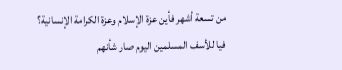من تسعة أشهر فأين عزة الإسلام وعزة الكرامة الإنسانية؟
فيا للأسف المسلمين اليوم صار شأنهم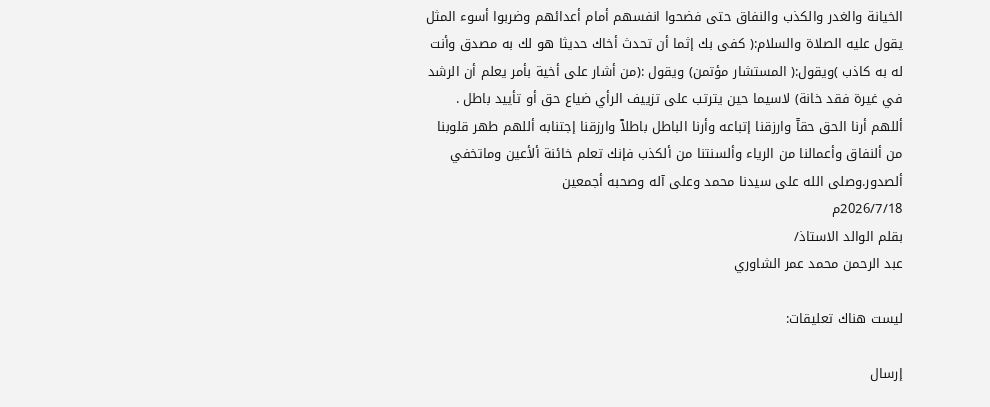الخيانة والغدر والكذب والنفاق حتى فضحوا انفسهم أمام أعدائهم وضربوا أسوء المثل يقول عليه الصلاة والسلام:( كفى بك إثما أن تحدث أخاك حديثا هو لك به مصدق وأنت له به كاذب )ويقول:( المستشار مؤتمن) ويقول :(من أشار على أخية بأمر يعلم أن الرشد في غيرة فقد خانة) لاسيما حين يترتب على تزييف الرأي ضياع حق أو تأييد باطل .
أللهم أرنا الحق حقآٓ وارزقنا إتباعه وأرنا الباطل باطلآٓ وارزقنا إجتنابه أللهم طهر قلوبنا من ألنفاق وأعمالنا من الرياء وألسنتنا من ألكذب فإنك تعلم خائنة ألأعين وماتخفي ألصدور.وصلى الله على سيدنا محمد وعلى آله وصحبه أجمعين
2026/7/18م
بقلم الوالد الاستاذ/
عبد الرحمن محمد عمر الشاوري

ليست هناك تعليقات:

إرسال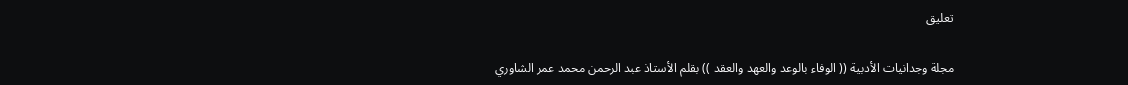تعليق

مجلة وجدانيات الأدبية (( الوفاء بالوعد والعهد والعقد )) بقلم الأستاذ عبد الرحمن محمد عمر الشاوري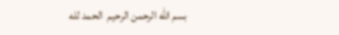بسم الله الرحمن الرحيم  الحمد لله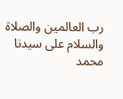رب العالمين والصلاة والسلام على سيدنا محمد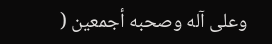وعلى آله وصحبه أجمعين (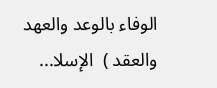الوفاء بالوعد والعهد والعقد )  الإسلا...